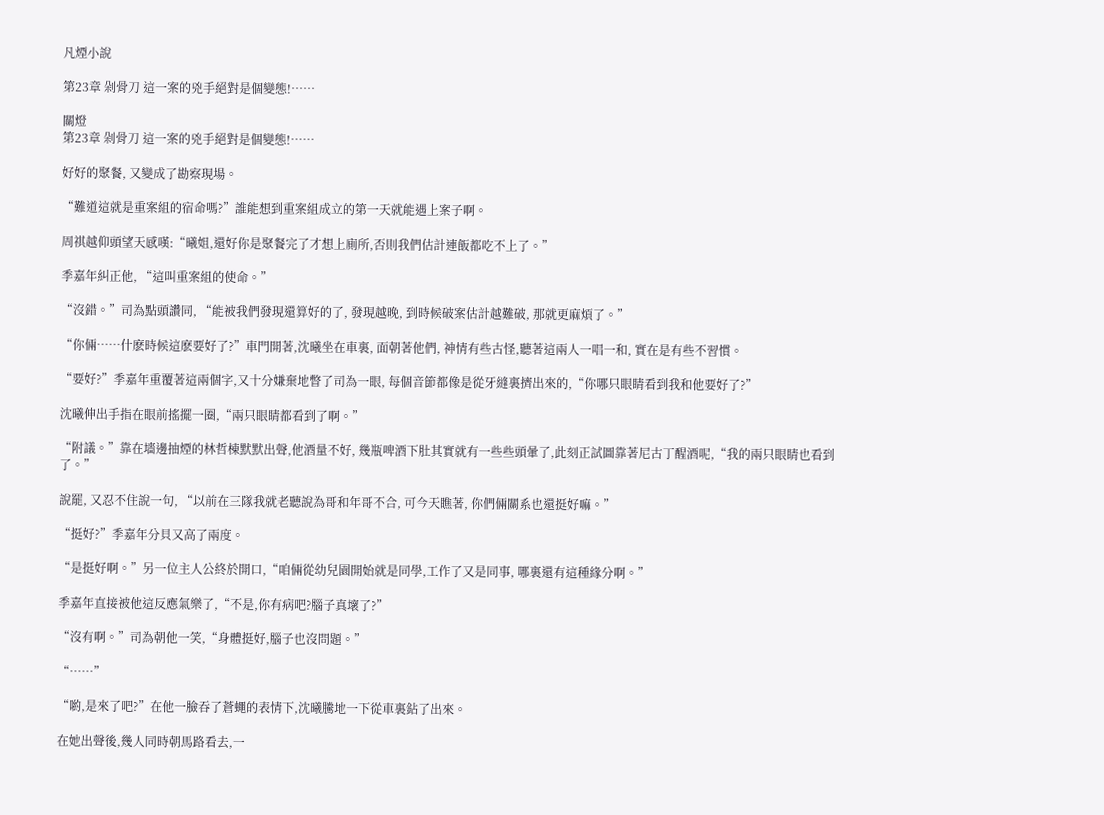凡煙小說

第23章 剁骨刀 這一案的兇手絕對是個變態!……

關燈
第23章 剁骨刀 這一案的兇手絕對是個變態!……

好好的聚餐, 又變成了勘察現場。

“難道這就是重案組的宿命嗎?”誰能想到重案組成立的第一天就能遇上案子啊。

周祺越仰頭望天感嘆:“曦姐,還好你是聚餐完了才想上廁所,否則我們估計連飯都吃不上了。”

季嘉年糾正他, “這叫重案組的使命。”

“沒錯。”司為點頭讚同, “能被我們發現還算好的了, 發現越晚, 到時候破案估計越難破, 那就更麻煩了。”

“你倆……什麽時候這麽要好了?”車門開著,沈曦坐在車裏, 面朝著他們, 神情有些古怪,聽著這兩人一唱一和, 實在是有些不習慣。

“要好?”季嘉年重覆著這兩個字,又十分嫌棄地瞥了司為一眼, 每個音節都像是從牙縫裏擠出來的,“你哪只眼睛看到我和他要好了?”

沈曦伸出手指在眼前搖擺一圈,“兩只眼睛都看到了啊。”

“附議。”靠在墻邊抽煙的林哲棟默默出聲,他酒量不好, 幾瓶啤酒下肚其實就有一些些頭暈了,此刻正試圖靠著尼古丁醒酒呢,“我的兩只眼睛也看到了。”

說罷, 又忍不住說一句, “以前在三隊我就老聽說為哥和年哥不合, 可今天瞧著, 你們倆關系也還挺好嘛。”

“挺好?”季嘉年分貝又高了兩度。

“是挺好啊。”另一位主人公終於開口,“咱倆從幼兒園開始就是同學,工作了又是同事, 哪裏還有這種緣分啊。”

季嘉年直接被他這反應氣樂了,“不是,你有病吧?腦子真壞了?”

“沒有啊。”司為朝他一笑,“身體挺好,腦子也沒問題。”

“……”

“喲,是來了吧?”在他一臉吞了蒼蠅的表情下,沈曦騰地一下從車裏鉆了出來。

在她出聲後,幾人同時朝馬路看去,一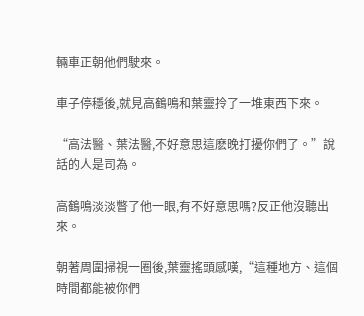輛車正朝他們駛來。

車子停穩後,就見高鶴鳴和葉靈拎了一堆東西下來。

“高法醫、葉法醫,不好意思這麽晚打擾你們了。”說話的人是司為。

高鶴鳴淡淡瞥了他一眼,有不好意思嗎?反正他沒聽出來。

朝著周圍掃視一圈後,葉靈搖頭感嘆,“這種地方、這個時間都能被你們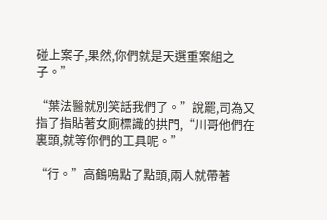碰上案子,果然,你們就是天選重案組之子。”

“葉法醫就別笑話我們了。”說罷,司為又指了指貼著女廁標識的拱門,“川哥他們在裏頭,就等你們的工具呢。”

“行。”高鶴鳴點了點頭,兩人就帶著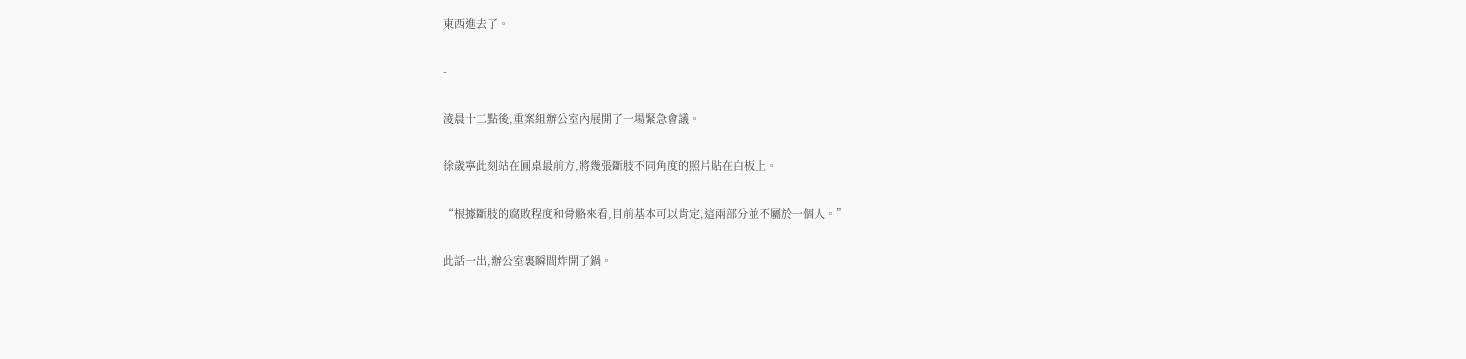東西進去了。

-

淩晨十二點後,重案組辦公室內展開了一場緊急會議。

徐歲寧此刻站在圓桌最前方,將幾張斷肢不同角度的照片貼在白板上。

“根據斷肢的腐敗程度和骨骼來看,目前基本可以肯定,這兩部分並不屬於一個人。”

此話一出,辦公室裏瞬間炸開了鍋。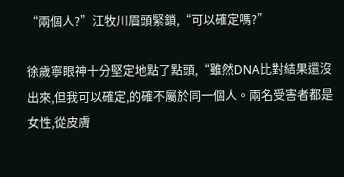“兩個人?”江牧川眉頭緊鎖,“可以確定嗎?”

徐歲寧眼神十分堅定地點了點頭,“雖然DNA比對結果還沒出來,但我可以確定,的確不屬於同一個人。兩名受害者都是女性,從皮膚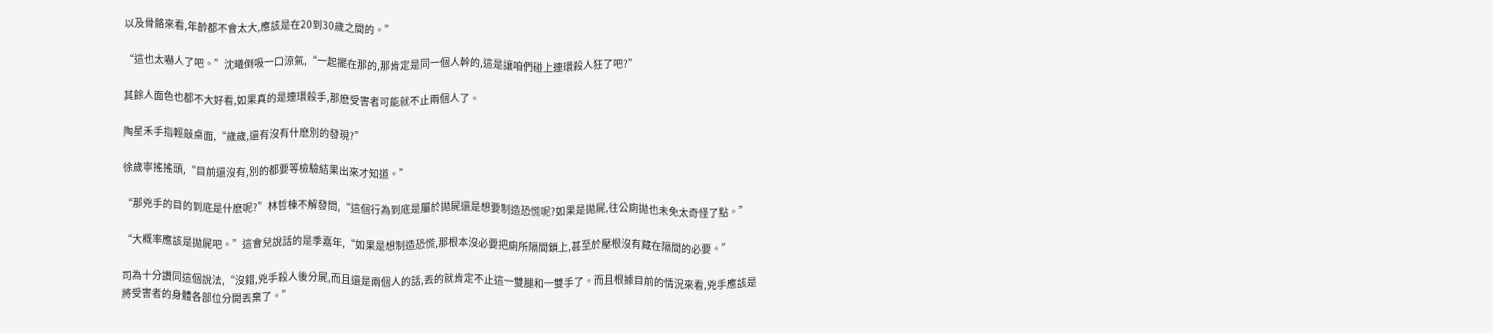以及骨骼來看,年齡都不會太大,應該是在20到30歲之間的。”

“這也太嚇人了吧。”沈曦倒吸一口涼氣,“一起擺在那的,那肯定是同一個人幹的,這是讓咱們碰上連環殺人狂了吧?”

其餘人面色也都不大好看,如果真的是連環殺手,那麽受害者可能就不止兩個人了。

陶星禾手指輕敲桌面,“歲歲,還有沒有什麽別的發現?”

徐歲寧搖搖頭,“目前還沒有,別的都要等檢驗結果出來才知道。”

“那兇手的目的到底是什麽呢?”林哲棟不解發問,“這個行為到底是屬於拋屍還是想要制造恐慌呢?如果是拋屍,往公廁拋也未免太奇怪了點。”

“大概率應該是拋屍吧。”這會兒說話的是季嘉年,“如果是想制造恐慌,那根本沒必要把廁所隔間鎖上,甚至於壓根沒有藏在隔間的必要。”

司為十分讚同這個說法,“沒錯,兇手殺人後分屍,而且還是兩個人的話,丟的就肯定不止這一雙腿和一雙手了。而且根據目前的情況來看,兇手應該是將受害者的身體各部位分開丟棄了。”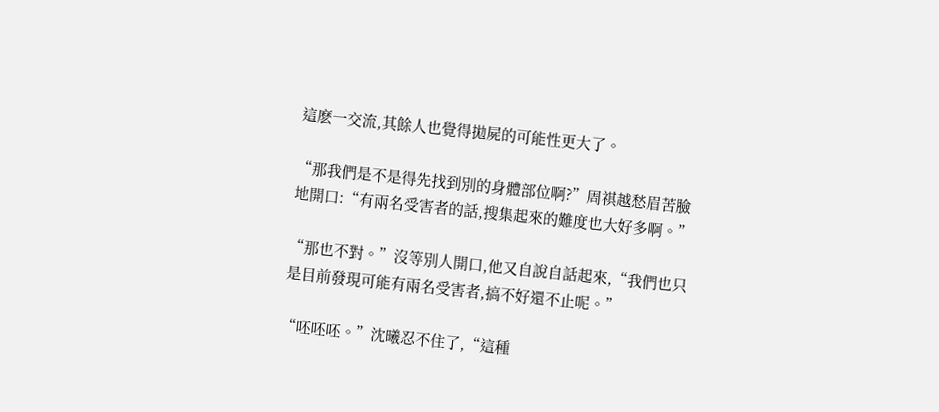這麽一交流,其餘人也覺得拋屍的可能性更大了。

“那我們是不是得先找到別的身體部位啊?”周祺越愁眉苦臉地開口:“有兩名受害者的話,搜集起來的難度也大好多啊。”

“那也不對。”沒等別人開口,他又自說自話起來,“我們也只是目前發現可能有兩名受害者,搞不好還不止呢。”

“呸呸呸。”沈曦忍不住了,“這種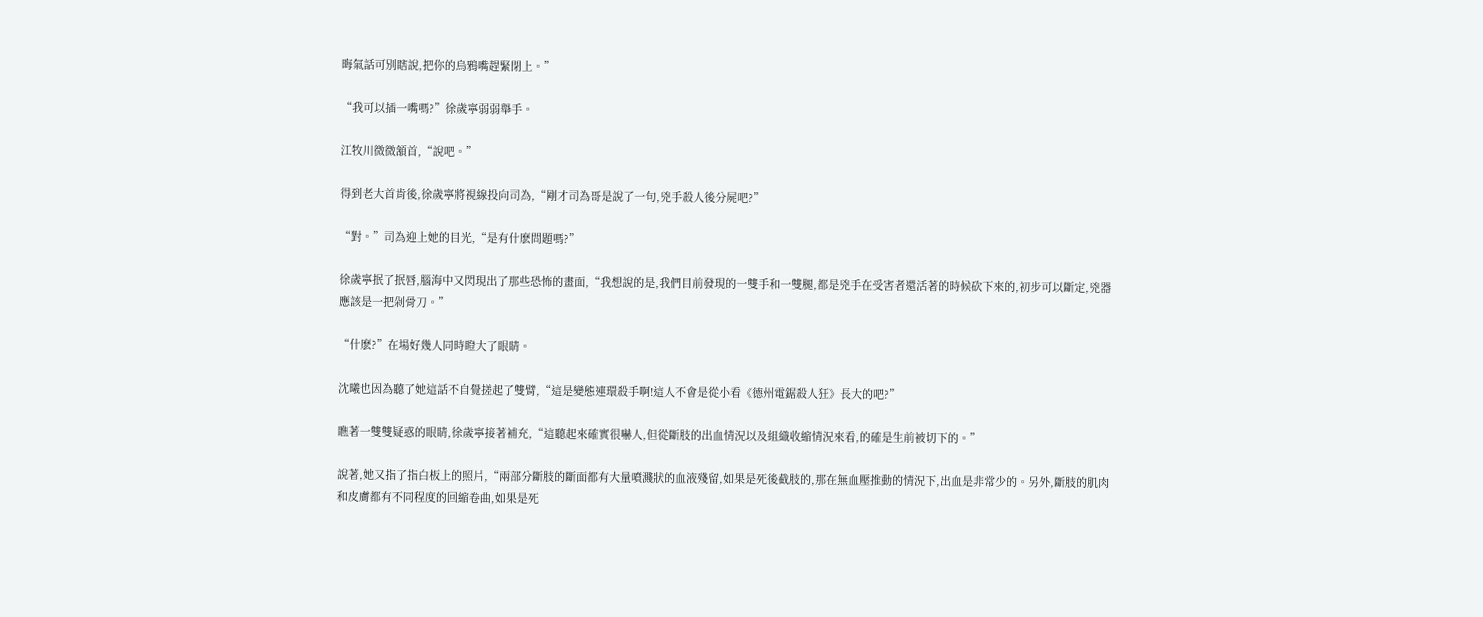晦氣話可別瞎說,把你的烏鴉嘴趕緊閉上。”

“我可以插一嘴嗎?”徐歲寧弱弱舉手。

江牧川微微頷首,“說吧。”

得到老大首肯後,徐歲寧將視線投向司為,“剛才司為哥是說了一句,兇手殺人後分屍吧?”

“對。”司為迎上她的目光,“是有什麽問題嗎?”

徐歲寧抿了抿唇,腦海中又閃現出了那些恐怖的畫面,“我想說的是,我們目前發現的一雙手和一雙腿,都是兇手在受害者還活著的時候砍下來的,初步可以斷定,兇器應該是一把剁骨刀。”

“什麽?”在場好幾人同時瞪大了眼睛。

沈曦也因為聽了她這話不自覺搓起了雙臂,“這是變態連環殺手啊!這人不會是從小看《德州電鋸殺人狂》長大的吧?”

瞧著一雙雙疑惑的眼睛,徐歲寧接著補充,“這聽起來確實很嚇人,但從斷肢的出血情況以及組織收縮情況來看,的確是生前被切下的。”

說著,她又指了指白板上的照片,“兩部分斷肢的斷面都有大量噴濺狀的血液殘留,如果是死後截肢的,那在無血壓推動的情況下,出血是非常少的。另外,斷肢的肌肉和皮膚都有不同程度的回縮卷曲,如果是死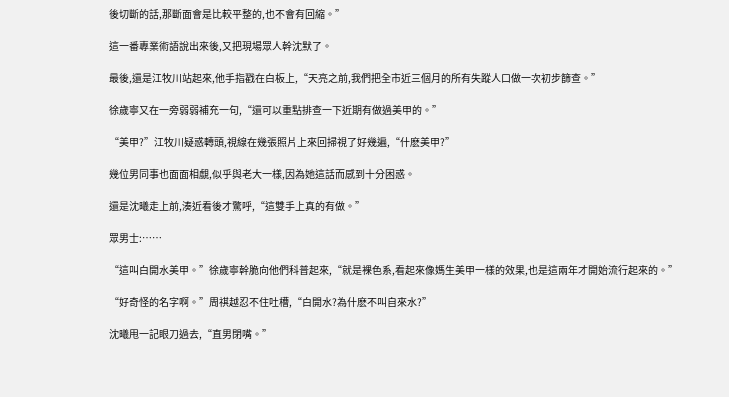後切斷的話,那斷面會是比較平整的,也不會有回縮。”

這一番專業術語說出來後,又把現場眾人幹沈默了。

最後,還是江牧川站起來,他手指戳在白板上,“天亮之前,我們把全市近三個月的所有失蹤人口做一次初步篩查。”

徐歲寧又在一旁弱弱補充一句,“還可以重點排查一下近期有做過美甲的。”

“美甲?”江牧川疑惑轉頭,視線在幾張照片上來回掃視了好幾遍,“什麽美甲?”

幾位男同事也面面相覷,似乎與老大一樣,因為她這話而感到十分困惑。

還是沈曦走上前,湊近看後才驚呼,“這雙手上真的有做。”

眾男士:……

“這叫白開水美甲。”徐歲寧幹脆向他們科普起來,“就是裸色系,看起來像媽生美甲一樣的效果,也是這兩年才開始流行起來的。”

“好奇怪的名字啊。”周祺越忍不住吐槽,“白開水?為什麽不叫自來水?”

沈曦甩一記眼刀過去,“直男閉嘴。”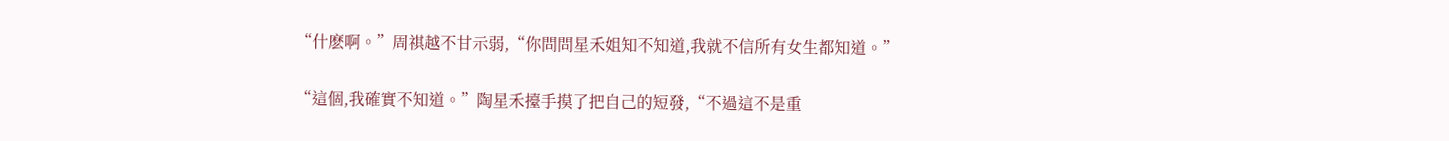“什麽啊。”周祺越不甘示弱,“你問問星禾姐知不知道,我就不信所有女生都知道。”

“這個,我確實不知道。”陶星禾擡手摸了把自己的短發,“不過這不是重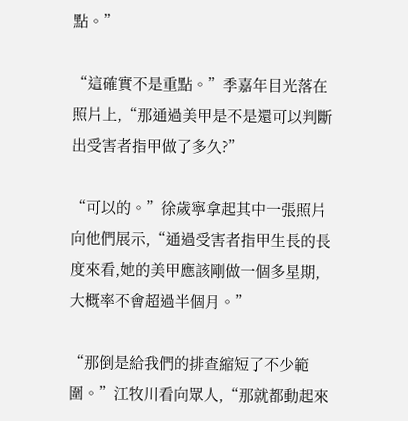點。”

“這確實不是重點。”季嘉年目光落在照片上,“那通過美甲是不是還可以判斷出受害者指甲做了多久?”

“可以的。”徐歲寧拿起其中一張照片向他們展示,“通過受害者指甲生長的長度來看,她的美甲應該剛做一個多星期,大概率不會超過半個月。”

“那倒是給我們的排查縮短了不少範圍。”江牧川看向眾人,“那就都動起來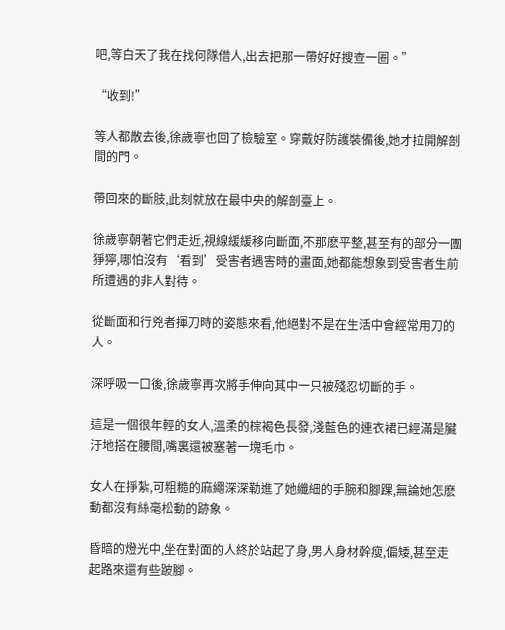吧,等白天了我在找何隊借人,出去把那一帶好好搜查一圈。”

“收到!”

等人都散去後,徐歲寧也回了檢驗室。穿戴好防護裝備後,她才拉開解剖間的門。

帶回來的斷肢,此刻就放在最中央的解剖臺上。

徐歲寧朝著它們走近,視線緩緩移向斷面,不那麽平整,甚至有的部分一團猙獰,哪怕沒有‘看到’受害者遇害時的畫面,她都能想象到受害者生前所遭遇的非人對待。

從斷面和行兇者揮刀時的姿態來看,他絕對不是在生活中會經常用刀的人。

深呼吸一口後,徐歲寧再次將手伸向其中一只被殘忍切斷的手。

這是一個很年輕的女人,溫柔的棕褐色長發,淺藍色的連衣裙已經滿是臟汙地搭在腰間,嘴裏還被塞著一塊毛巾。

女人在掙紮,可粗糙的麻繩深深勒進了她纖細的手腕和腳踝,無論她怎麽動都沒有絲毫松動的跡象。

昏暗的燈光中,坐在對面的人終於站起了身,男人身材幹瘦,偏矮,甚至走起路來還有些跛腳。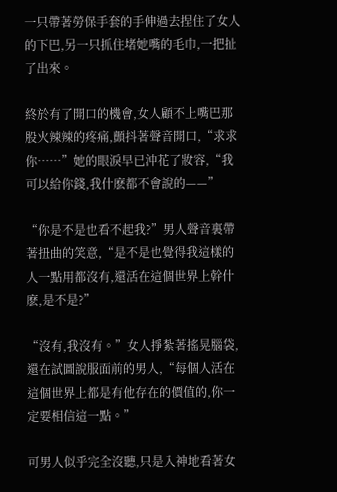一只帶著勞保手套的手伸過去捏住了女人的下巴,另一只抓住堵她嘴的毛巾,一把扯了出來。

終於有了開口的機會,女人顧不上嘴巴那股火辣辣的疼痛,顫抖著聲音開口,“求求你……”她的眼淚早已沖花了妝容,“我可以給你錢,我什麽都不會說的——”

“你是不是也看不起我?”男人聲音裏帶著扭曲的笑意,“是不是也覺得我這樣的人一點用都沒有,還活在這個世界上幹什麽,是不是?”

“沒有,我沒有。”女人掙紮著搖晃腦袋,還在試圖說服面前的男人,“每個人活在這個世界上都是有他存在的價值的,你一定要相信這一點。”

可男人似乎完全沒聽,只是入神地看著女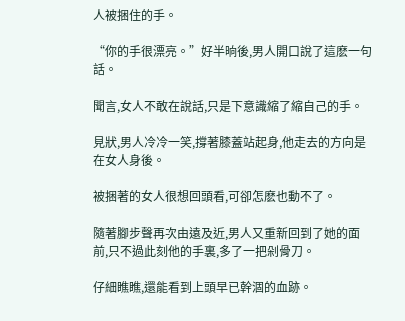人被捆住的手。

“你的手很漂亮。”好半晌後,男人開口說了這麽一句話。

聞言,女人不敢在說話,只是下意識縮了縮自己的手。

見狀,男人冷冷一笑,撐著膝蓋站起身,他走去的方向是在女人身後。

被捆著的女人很想回頭看,可卻怎麽也動不了。

隨著腳步聲再次由遠及近,男人又重新回到了她的面前,只不過此刻他的手裏,多了一把剁骨刀。

仔細瞧瞧,還能看到上頭早已幹涸的血跡。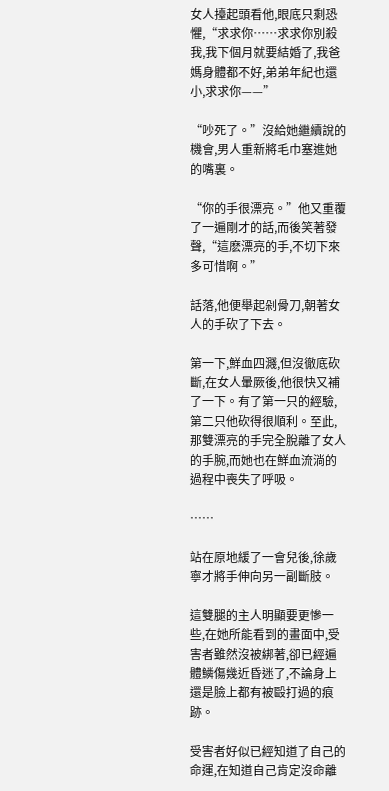女人擡起頭看他,眼底只剩恐懼,“求求你……求求你別殺我,我下個月就要結婚了,我爸媽身體都不好,弟弟年紀也還小,求求你——”

“吵死了。”沒給她繼續說的機會,男人重新將毛巾塞進她的嘴裏。

“你的手很漂亮。”他又重覆了一遍剛才的話,而後笑著發聲,“這麽漂亮的手,不切下來多可惜啊。”

話落,他便舉起剁骨刀,朝著女人的手砍了下去。

第一下,鮮血四濺,但沒徹底砍斷,在女人暈厥後,他很快又補了一下。有了第一只的經驗,第二只他砍得很順利。至此,那雙漂亮的手完全脫離了女人的手腕,而她也在鮮血流淌的過程中喪失了呼吸。

……

站在原地緩了一會兒後,徐歲寧才將手伸向另一副斷肢。

這雙腿的主人明顯要更慘一些,在她所能看到的畫面中,受害者雖然沒被綁著,卻已經遍體鱗傷幾近昏迷了,不論身上還是臉上都有被毆打過的痕跡。

受害者好似已經知道了自己的命運,在知道自己肯定沒命離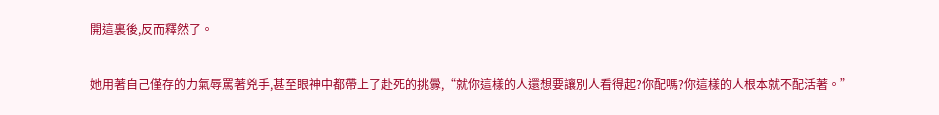開這裏後,反而釋然了。

她用著自己僅存的力氣辱罵著兇手,甚至眼神中都帶上了赴死的挑釁,“就你這樣的人還想要讓別人看得起?你配嗎?你這樣的人根本就不配活著。”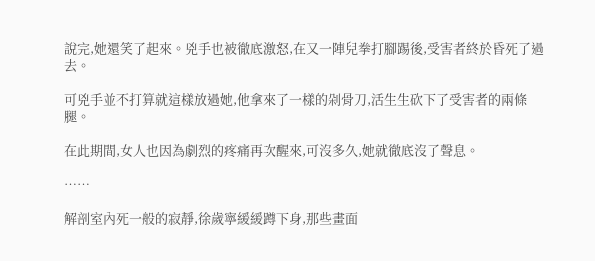說完,她還笑了起來。兇手也被徹底激怒,在又一陣兒拳打腳踢後,受害者終於昏死了過去。

可兇手並不打算就這樣放過她,他拿來了一樣的剁骨刀,活生生砍下了受害者的兩條腿。

在此期間,女人也因為劇烈的疼痛再次醒來,可沒多久,她就徹底沒了聲息。

……

解剖室內死一般的寂靜,徐歲寧緩緩蹲下身,那些畫面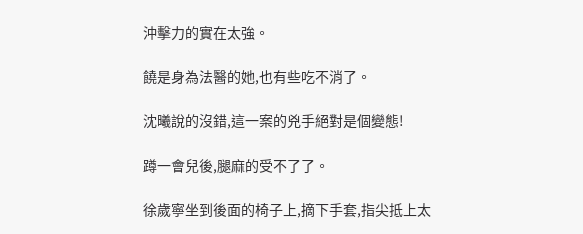沖擊力的實在太強。

饒是身為法醫的她,也有些吃不消了。

沈曦說的沒錯,這一案的兇手絕對是個變態!

蹲一會兒後,腿麻的受不了了。

徐歲寧坐到後面的椅子上,摘下手套,指尖抵上太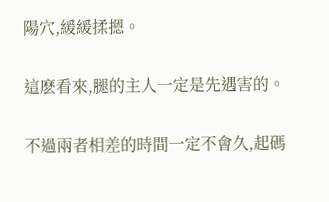陽穴,緩緩揉摁。

這麽看來,腿的主人一定是先遇害的。

不過兩者相差的時間一定不會久,起碼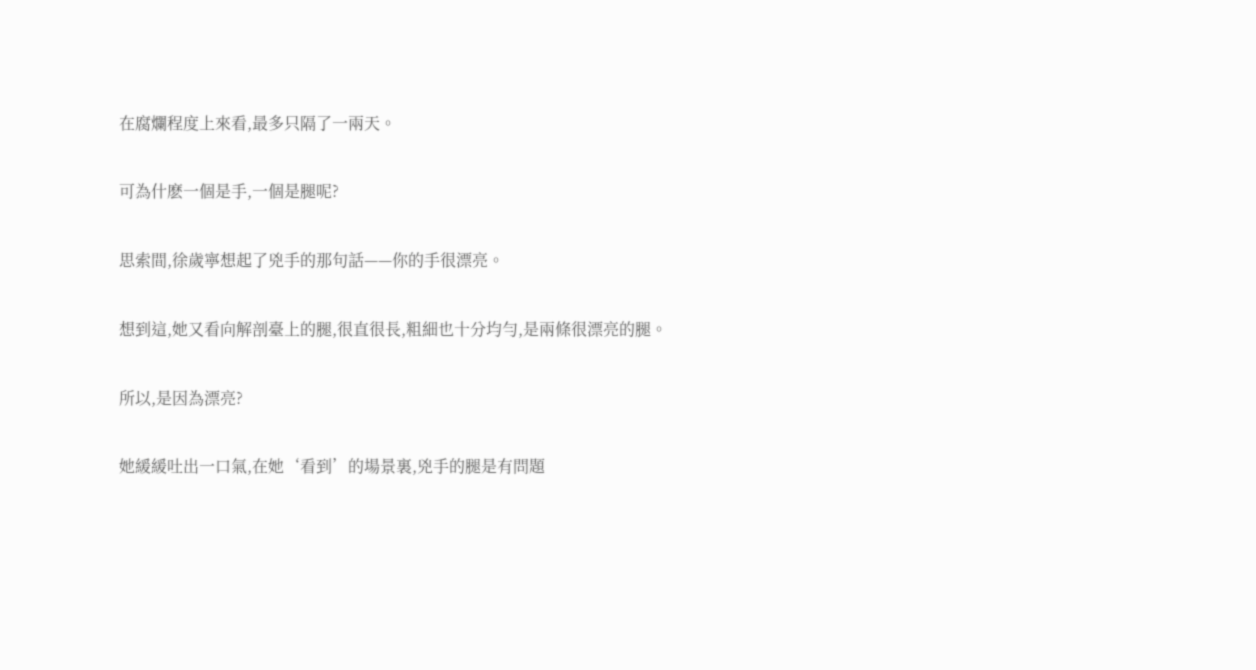在腐爛程度上來看,最多只隔了一兩天。

可為什麽一個是手,一個是腿呢?

思索間,徐歲寧想起了兇手的那句話——你的手很漂亮。

想到這,她又看向解剖臺上的腿,很直很長,粗細也十分均勻,是兩條很漂亮的腿。

所以,是因為漂亮?

她緩緩吐出一口氣,在她‘看到’的場景裏,兇手的腿是有問題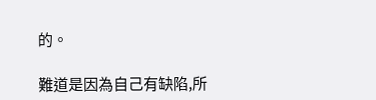的。

難道是因為自己有缺陷,所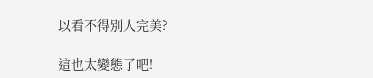以看不得別人完美?

這也太變態了吧!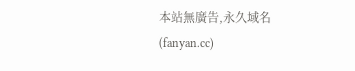本站無廣告,永久域名(fanyan.cc)